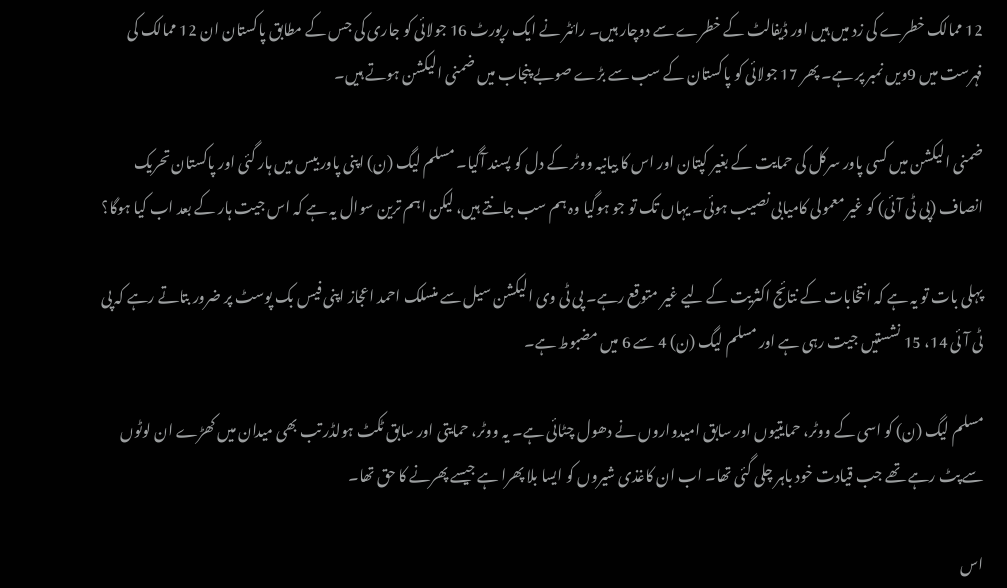12 ممالک خطرے کی زد میں ہیں اور ڈیفالٹ کے خطرے سے دوچار ہیں۔ رائٹر نے ایک رپورٹ 16 جولائی کو جاری کی جس کے مطابق پاکستان ان 12 ممالک کی فہرست میں 9ویں نمبر پر ہے۔ پھر 17 جولائی کو پاکستان کے سب سے بڑے صوبے پنجاب میں ضمنی الیکشن ہوتے ہیں۔

ضمنی الیکشن میں کسی پاور سرکل کی حمایت کے بغیر کپتان اور اس کا بیانیہ ووٹر کے دل کو پسند آگیا۔ مسلم لیگ (ن) اپنی پاور بیس میں ہار گئی اور پاکستان تحریک انصاف (پی ٹی آئی) کو غیر معمولی کامیابی نصیب ہوئی۔ یہاں تک تو جو ہوگیا وہ ہم سب جانتے ہیں، لیکن اہم ترین سوال یہ ہے کہ اس جیت ہار کے بعد اب کیا ہوگا؟

پہلی بات تو یہ ہے کہ انتخابات کے نتائج اکثریت کے لیے غیر متوقع رہے۔ پی ٹی وی الیکشن سیل سے منسلک احمد اعجاز اپنی فیس بک پوسٹ پر ضرور بتاتے رہے کہ پی ٹی آئی 14، 15 نشستیں جیت رہی ہے اور مسلم لیگ (ن) 4 سے 6 میں مضبوط ہے۔

مسلم لیگ (ن) کو اسی کے ووٹر، حمایتیوں اور سابق امیدواروں نے دھول چٹائی ہے۔ یہ ووٹر، حمایتی اور سابق ٹکٹ ہولڈر تب بھی میدان میں کھڑے ان لوٹوں سے پٹ رہے تھے جب قیادت خود باہر چلی گئی تھا۔ اب ان کاغذی شیروں کو ایسا بلا پھرا ہے جیسے پھرنے کا حق تھا۔

اس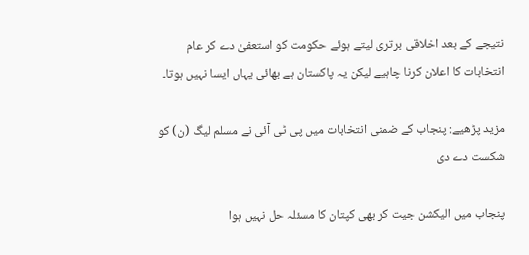نتیجے کے بعد اخلاقی برتری لیتے ہوئے حکومت کو استعفیٰ دے کر عام انتخابات کا اعلان کرنا چاہیے لیکن یہ پاکستان ہے بھائی یہاں ایسا نہیں ہوتا۔

مزید پڑھیے: پنجاب کے ضمنی انتخابات میں پی ٹی آئی نے مسلم لیگ (ن) کو شکست دے دی

پنجاب میں الیکشن جیت کر بھی کپتان کا مسئلہ حل نہیں ہوا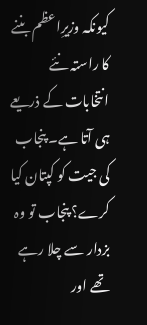کیونکہ وزیرِاعظم بننے کا راستہ نئے انتخابات کے ذریعے ہی آتا ہے۔ پنجاب کی جیت کو کپتان کیا کرے؟ پنجاب تو وہ بزدار سے چلا رہے تھے اور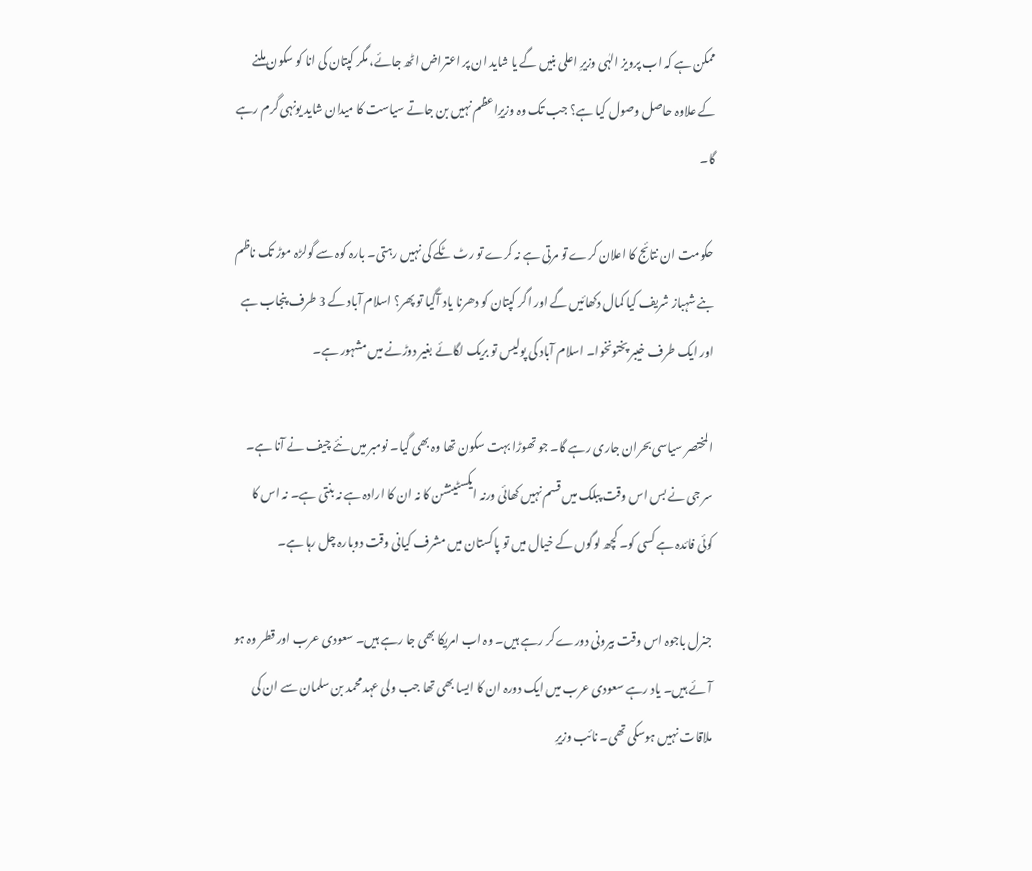ممکن ہے کہ اب پرویز الہٰی وزیرِ اعلی بنیں گے یا شاید ان پر اعتراض اٹھ جائے، مگر کپتان کی انا کو سکون ملنے کے علاوہ حاصل وصول کیا ہے؟ جب تک وہ وزیرِاعظم نہیں بن جاتے سیاست کا میدان شاید یونہی گرم رہے گا۔

حکومت ان نتائج کا اعلان کرے تو مرتی ہے نہ کرے تو رٹ ٹکے کی نہیں رہتی۔ بارہ کوہ سے گولڑہ موڑ تک ناظم بنے شہباز شریف کیا کمال دکھائیں گے اور اگر کپتان کو دھرنا یاد آگیا تو پھر؟ اسلام آباد کے 3 طرف پنجاب ہے اور ایک طرف خیبر پختونخوا۔ اسلام آباد کی پولیس تو بریک لگائے بغیر دوڑنے میں مشہور ہے۔

المختصر سیاسی بحران جاری رہے گا۔ جو تھوڑا بہت سکون تھا وہ بھی گیا۔ نومبر میں نئے چیف نے آنا ہے۔ سر جی نے بس اس وقت پبلک میں قسم نہیں کھائی ورنہ ایکسٹینشن کا نہ ان کا ارادہ ہے نہ بنتی ہے۔ نہ اس کا کوئی فائدہ ہے کسی کو۔ کچھ لوگوں کے خیال میں تو پاکستان میں مشرف کیانی وقت دوبارہ چل رہا ہے۔

جنرل باجوہ اس وقت بیرونی دورے کر رہے ہیں۔ وہ اب امریکا بھی جا رہے ہیں۔ سعودی عرب اور قطر وہ ہو آئے ہیں۔ یاد رہے سعودی عرب میں ایک دورہ ان کا ایسا بھی تھا جب ولی عہد محمد بن سلمان سے ان کی ملاقات نہیں ہوسکی تھی۔ نائب وزیرِ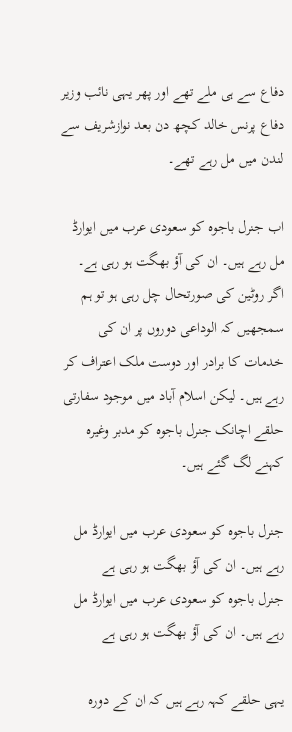دفاع سے ہی ملے تھے اور پھر یہی نائب وزیر دفاع پرنس خالد کچھ دن بعد نوازشریف سے لندن میں مل رہے تھے۔

اب جنرل باجوہ کو سعودی عرب میں ایوارڈ مل رہے ہیں۔ ان کی آؤ بھگت ہو رہی ہے۔ اگر روٹین کی صورتحال چل رہی ہو تو ہم سمجھیں کہ الوداعی دوروں پر ان کی خدمات کا برادر اور دوست ملک اعتراف کر رہے ہیں۔ لیکن اسلام آباد میں موجود سفارتی حلقے اچانک جنرل باجوہ کو مدبر وغیرہ کہنے لگ گئے ہیں۔

جنرل باجوہ کو سعودی عرب میں ایوارڈ مل رہے ہیں۔ ان کی آؤ بھگت ہو رہی ہے
جنرل باجوہ کو سعودی عرب میں ایوارڈ مل رہے ہیں۔ ان کی آؤ بھگت ہو رہی ہے

یہی حلقے کہہ رہے ہیں کہ ان کے دورہ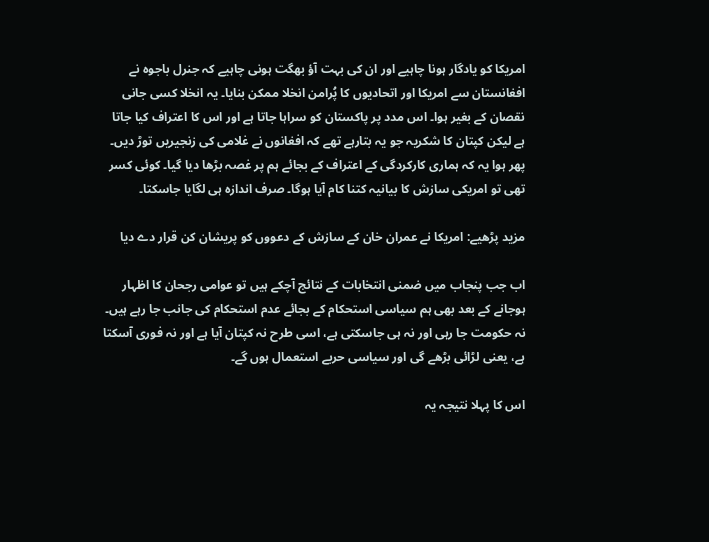امریکا کو یادگار ہونا چاہیے اور ان کی بہت آؤ بھگت ہونی چاہیے کہ جنرل باجوہ نے افغانستان سے امریکا اور اتحادیوں کا پُرامن انخلا ممکن بنایا۔ یہ انخلا کسی جانی نقصان کے بغیر ہوا۔ اس مدد پر پاکستان کو سراہا جاتا ہے اور اس کا اعتراف کیا جاتا ہے لیکن کپتان کا شکریہ جو یہ بتارہے تھے کہ افغانوں نے غلامی کی زنجیریں توڑ دیں۔ پھر ہوا یہ کہ ہماری کارکردگی کے اعتراف کے بجائے ہم پر غصہ بڑھا دیا گیا۔ کوئی کسر تھی تو امریکی سازش کا بیانیہ کتنا کام آیا ہوگا۔ صرف اندازہ ہی لگایا جاسکتا۔

مزید پڑھیے: امریکا نے عمران خان کے سازش کے دعووں کو پریشان کن قرار دے دیا

اب جب پنجاب میں ضمنی انتخابات کے نتائج آچکے ہیں تو عوامی رجحان کا اظہار ہوجانے کے بعد بھی ہم سیاسی استحکام کے بجائے عدم استحکام کی جانب جا رہے ہیں۔ نہ حکومت جا رہی اور نہ ہی جاسکتی ہے، اسی طرح نہ کپتان آیا ہے اور نہ فوری آسکتا ہے، یعنی لڑائی بڑھے گی اور سیاسی حربے استعمال ہوں گے۔

اس کا پہلا نتیجہ یہ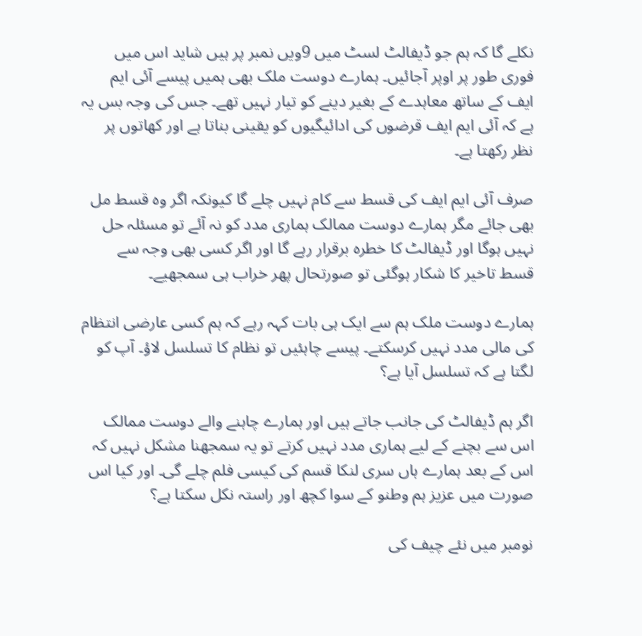نکلے گا کہ ہم جو ڈیفالٹ لسٹ میں 9ویں نمبر پر ہیں شاید اس میں فوری طور پر اوپر آجائیں۔ ہمارے دوست ملک بھی ہمیں پیسے آئی ایم ایف کے ساتھ معاہدے کے بغیر دینے کو تیار نہیں تھے۔ جس کی وجہ بس یہ ہے کہ آئی ایم ایف قرضوں کی ادائیگیوں کو یقینی بناتا ہے اور کھاتوں پر نظر رکھتا ہے۔

صرف آئی ایم ایف کی قسط سے کام نہیں چلے گا کیونکہ اگر وہ قسط مل بھی جائے مگر ہمارے دوست ممالک ہماری مدد کو نہ آئے تو مسئلہ حل نہیں ہوگا اور ڈیفالٹ کا خطرہ برقرار رہے گا اور اگر کسی بھی وجہ سے قسط تاخیر کا شکار ہوگئی تو صورتحال پھر خراب ہی سمجھیے۔

ہمارے دوست ملک ہم سے ایک ہی بات کہہ رہے کہ ہم کسی عارضی انتظام کی مالی مدد نہیں کرسکتے۔ پیسے چاہئیں تو نظام کا تسلسل لاؤ۔ آپ کو لگتا ہے کہ تسلسل آیا ہے؟

اگر ہم ڈیفالٹ کی جانب جاتے ہیں اور ہمارے چاہنے والے دوست ممالک اس سے بچنے کے لیے ہماری مدد نہیں کرتے تو یہ سمجھنا مشکل نہیں کہ اس کے بعد ہمارے ہاں سری لنکا قسم کی کیسی فلم چلے گی۔ اور کیا اس صورت میں عزیز ہم وطنو کے سوا کچھ اور راستہ نکل سکتا ہے؟

نومبر میں نئے چیف کی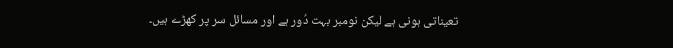تعیناتی ہونی ہے لیکن نومبر بہت دُور ہے اور مسائل سر پر کھڑے ہیں۔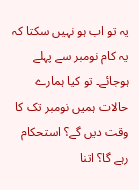یہ تو اب ہو نہیں سکتا کہ یہ کام نومبر سے پہلے ہوجائے۔ تو کیا ہمارے حالات ہمیں نومبر تک کا وقت دیں گے؟ استحکام رہے گا؟ اتنا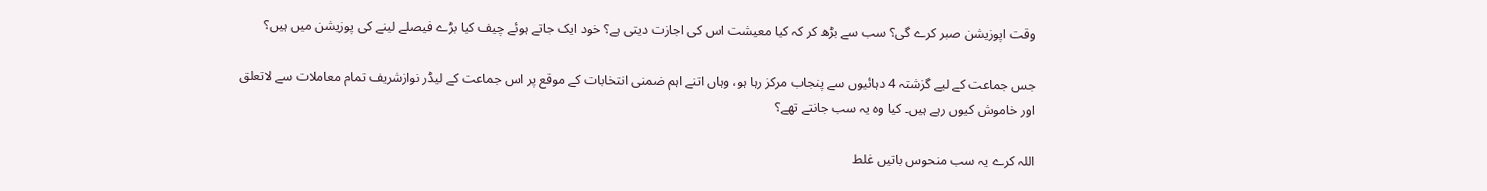وقت اپوزیشن صبر کرے گی؟ سب سے بڑھ کر کہ کیا معیشت اس کی اجازت دیتی ہے؟ خود ایک جاتے ہوئے چیف کیا بڑے فیصلے لینے کی پوزیشن میں ہیں؟

جس جماعت کے لیے گزشتہ 4 دہائیوں سے پنجاب مرکز رہا ہو، وہاں اتنے اہم ضمنی انتخابات کے موقع پر اس جماعت کے لیڈر نوازشریف تمام معاملات سے لاتعلق اور خاموش کیوں رہے ہیں۔ کیا وہ یہ سب جانتے تھے؟

اللہ کرے یہ سب منحوس باتیں غلط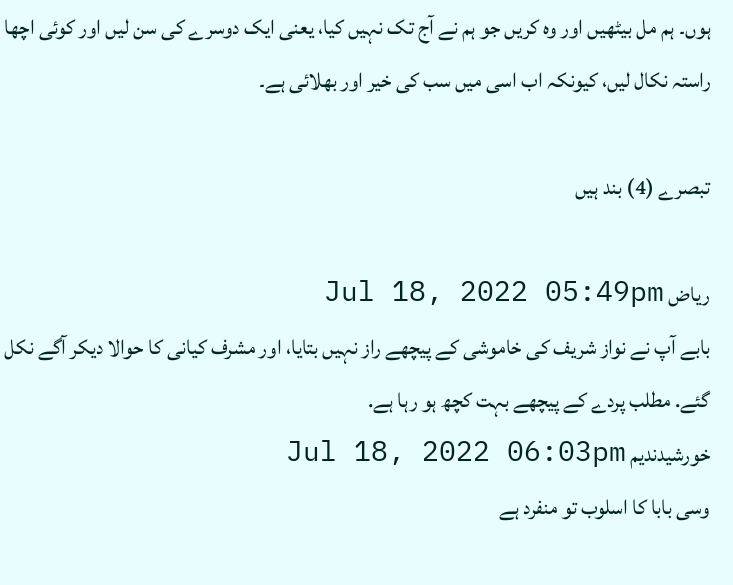ہوں۔ ہم مل بیٹھیں اور وہ کریں جو ہم نے آج تک نہیں کیا، یعنی ایک دوسرے کی سن لیں اور کوئی اچھا راستہ نکال لیں، کیونکہ اب اسی میں سب کی خیر اور بھلائی ہے۔

تبصرے (4) بند ہیں

ریاض Jul 18, 2022 05:49pm
بابے آپ نے نواز شریف کی خاموشی کے پیچھے راز نہیں بتایا، اور مشرف کیانی کا حوالا دیکر آگے نکل گئے. مطلب پردے کے پیچھے بہت کچھ ہو رہا ہے.
خورشیدندیم Jul 18, 2022 06:03pm
وسی بابا کا اسلوب تو منفرد ہے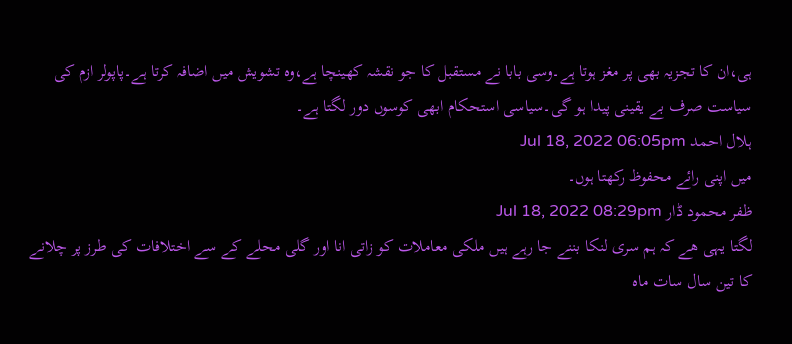ہی،ان کا تجزیہ بھی پر مغز ہوتا ہے۔وسی بابا نے مستقبل کا جو نقشہ کھینچا ہے،وہ تشویش میں اضافہ کرتا ہے۔پاپولر ازم کی سیاست صرف بے یقینی پیدا ہو گی۔سیاسی استحکام ابھی کوسوں دور لگتا ہے۔
ہلال احمد Jul 18, 2022 06:05pm
میں اپنی رائے محفوظ رکھتا ہوں۔
ظفر محمود ڈار Jul 18, 2022 08:29pm
لگتا یہی ھے کہ ہم سری لنکا بننے جا رہے ہیں ملکی معاملات کو زاتی انا اور گلی محلے کے سے اختلافات کی طرز پر چلانے کا تین سال سات ماہ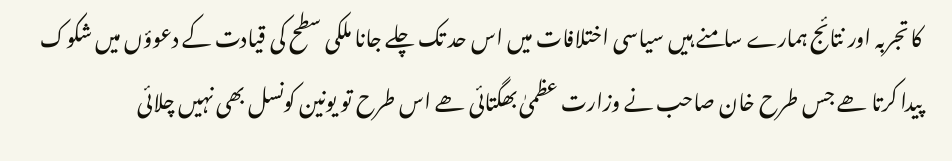کا تجربہ اور نتائج ہمارے سامنے ہیں سیاسی اختلافات میں اس حد تک چلے جانا ملکی سطح کی قیادت کے دعوؤں میں شکوک پیدا کرتا ھے جس طرح خان صاحب نے وزارت عظمیٰ بھگتائی ھے اس طرح تو یونین کونسل بھی نہیں چلائی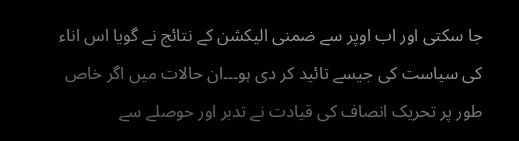جا سکتی اور اب اوپر سے ضمنی الیکشن کے نتائج نے گویا اس اناء کی سیاست کی جیسے تائید کر دی ہو۔۔۔ان حالات میں اگر خاص طور پر تحریک انصاف کی قیادت نے تدبر اور حوصلے سے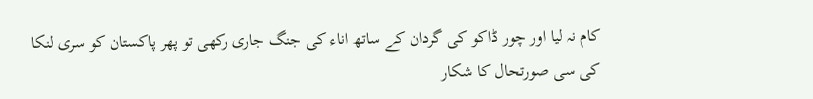کام نہ لیا اور چور ڈاکو کی گردان کے ساتھ اناء کی جنگ جاری رکھی تو پھر پاکستان کو سری لنکا کی سی صورتحال کا شکار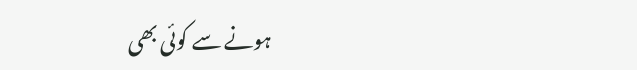ہونے سے کوئی بھی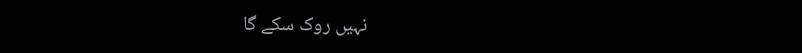نہیں روک سکے گا